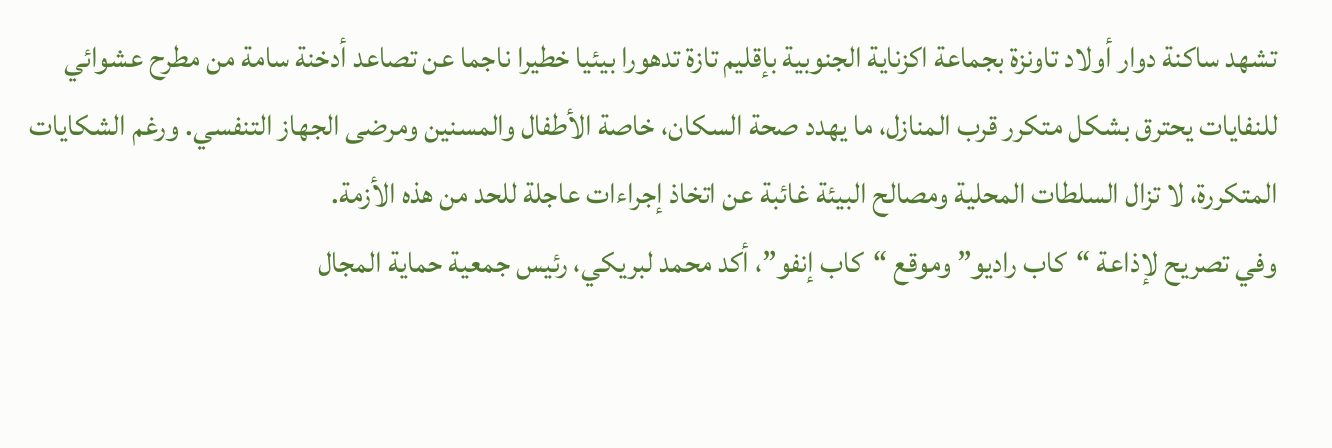تشهد ساكنة دوار أولاد تاونزة بجماعة اكزناية الجنوبية بإقليم تازة تدهورا بيئيا خطيرا ناجما عن تصاعد أدخنة سامة من مطرح عشوائي للنفايات يحترق بشكل متكرر قرب المنازل، ما يهدد صحة السكان، خاصة الأطفال والمسنين ومرضى الجهاز التنفسي. ورغم الشكايات المتكررة، لا تزال السلطات المحلية ومصالح البيئة غائبة عن اتخاذ إجراءات عاجلة للحد من هذه الأزمة.
وفي تصريح لإذاعة “كاب راديو” وموقع “كاب إنفو”، أكد محمد لبريكي، رئيس جمعية حماية المجال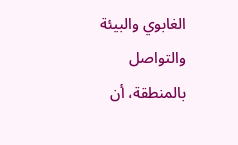الغابوي والبيئة والتواصل بالمنطقة، أن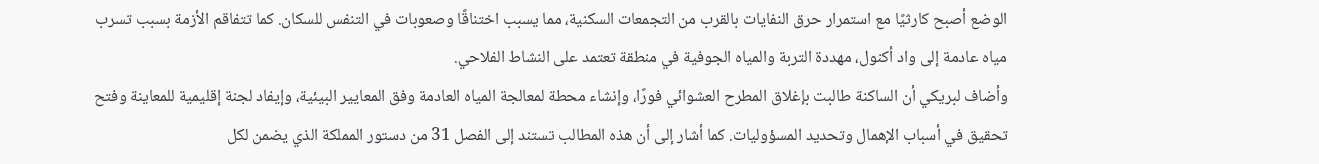الوضع أصبح كارثيًا مع استمرار حرق النفايات بالقرب من التجمعات السكنية، مما يسبب اختناقًا وصعوبات في التنفس للسكان. كما تتفاقم الأزمة بسبب تسرب مياه عادمة إلى واد أكنول، مهددة التربة والمياه الجوفية في منطقة تعتمد على النشاط الفلاحي.
وأضاف لبريكي أن الساكنة طالبت بإغلاق المطرح العشوائي فورًا، وإنشاء محطة لمعالجة المياه العادمة وفق المعايير البيئية، وإيفاد لجنة إقليمية للمعاينة وفتح تحقيق في أسباب الإهمال وتحديد المسؤوليات. كما أشار إلى أن هذه المطالب تستند إلى الفصل 31 من دستور المملكة الذي يضمن لكل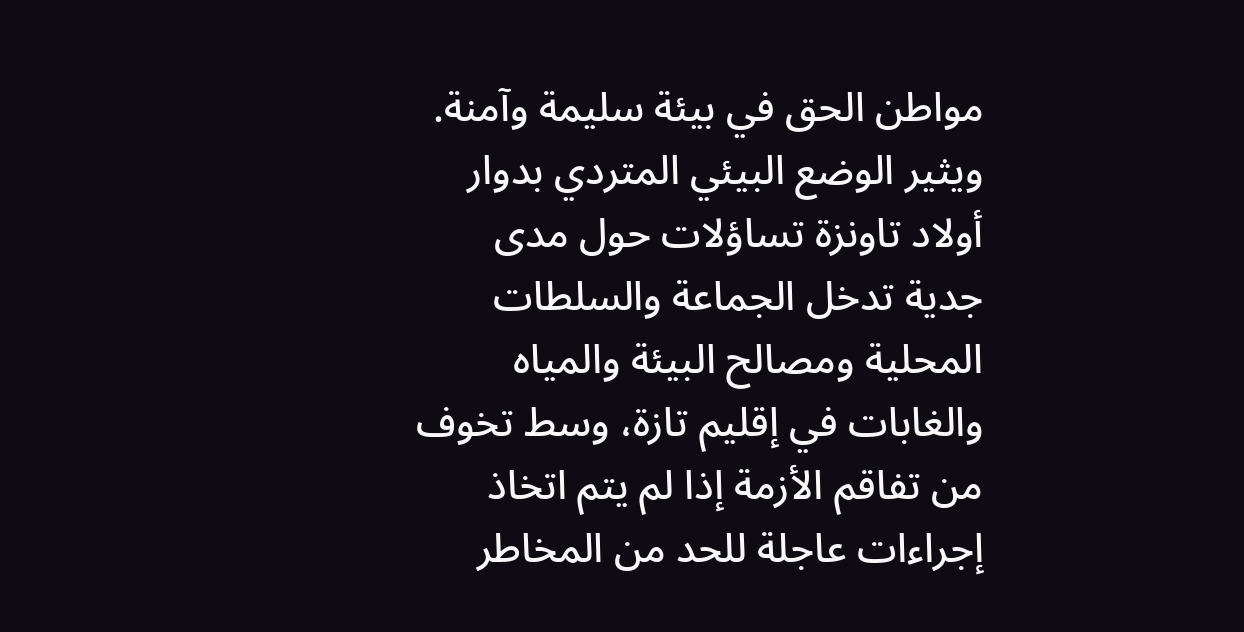مواطن الحق في بيئة سليمة وآمنة.
ويثير الوضع البيئي المتردي بدوار أولاد تاونزة تساؤلات حول مدى جدية تدخل الجماعة والسلطات المحلية ومصالح البيئة والمياه والغابات في إقليم تازة، وسط تخوف من تفاقم الأزمة إذا لم يتم اتخاذ إجراءات عاجلة للحد من المخاطر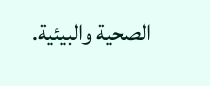الصحية والبيئية.